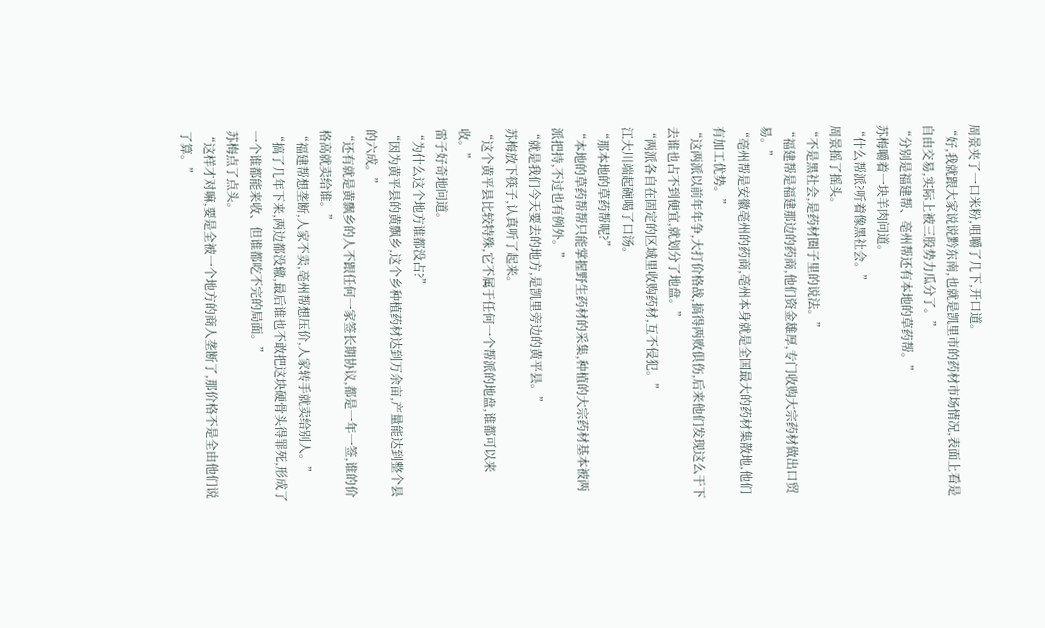周景夹了一口米粉,咀嚼了几下,开口道。
“好,我就跟大家说说黔东南,也就是凯里市的药材市场情况,表面上看是自由交易,实际上被三股势力瓜分了。”
“分别是福建帮、亳州帮还有本地的草药帮。”
苏梅嚼着一块羊肉问道。
“什么帮派?听着像黑社会。”
周景摇了摇头。
“不是黑社会,是药材圈子里的说法。”
“福建帮是福建那边的药商,他们资金雄厚,专门收购大宗药材做出口贸易。”
“亳州帮是安徽亳州的药商,亳州本身就是全国最大的药材集散地,他们有加工优势。”
“这两派以前年年争,大打价格战,搞得两败俱伤,后来他们发现这么干下去谁也占不到便宜,就划分了地盘。”
“两派各自在固定的区域里收购药材,互不侵犯。”
江大川端起碗喝了口汤。
“那本地的草药帮呢?”
“本地的草药帮帮只能掌握野生药材的采集,种植的大宗药材基本被两派把持,不过也有例外。”
“就是我们今天要去的地方,是凯里旁边的黄平县。”
苏梅放下筷子,认真听了起来。
“这个黄平县比较特殊,它不属于任何一个帮派的地盘,谁都可以来收。”
雷子好奇地问道。
“为什么这个地方谁都没占?”
“因为黄平县的黄飘乡,这个乡种植药材达到万余亩,产量能达到整个县的六成。”
“还有就是黄飘乡的人不跟任何一家签长期协议,都是一年一签,谁的价格高就卖给谁。”
“福建帮想垄断,人家不卖,亳州帮想压价,人家转手就卖给别人。”
“搞了几年下来,两边都没辙,最后谁也不敢把这块硬骨头得罪死,形成了一个谁都能来收、但谁都吃不完的局面。”
苏梅点了点头。
“这样才对嘛,要是全被一个地方的商人垄断了,那价格不是全由他们说了算。”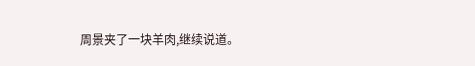周景夹了一块羊肉,继续说道。